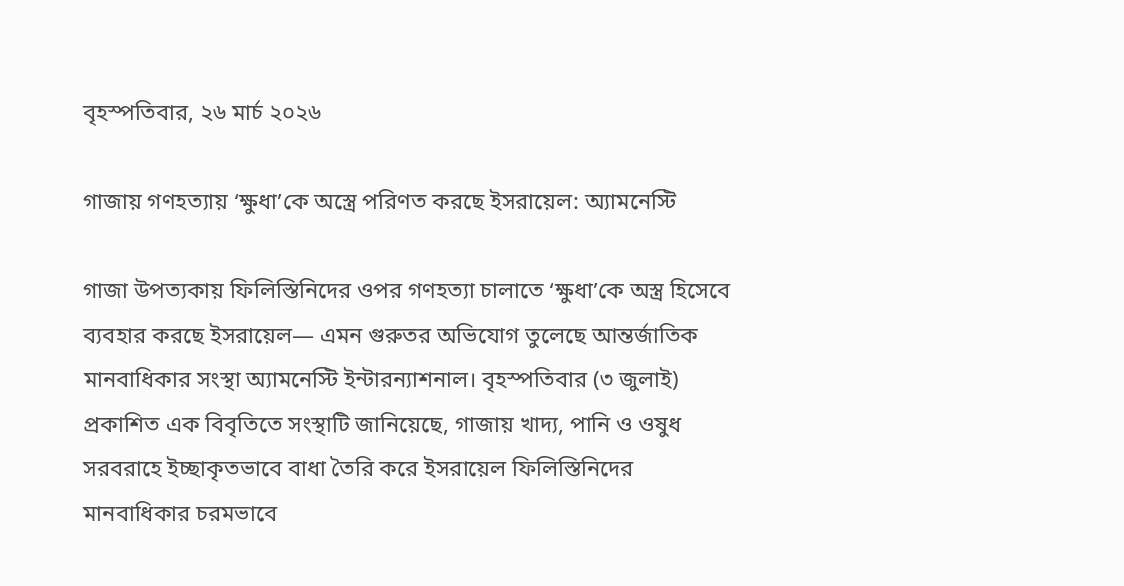বৃহস্পতিবার, ২৬ মার্চ ২০২৬

গাজায় গণহত্যায় ‘ক্ষুধা’কে অস্ত্রে পরিণত করছে ইসরায়েল: অ্যামনেস্টি

গাজা উপত্যকায় ফিলিস্তিনিদের ওপর গণহত্যা চালাতে ‘ক্ষুধা’কে অস্ত্র হিসেবে ব্যবহার করছে ইসরায়েল— এমন গুরুতর অভিযোগ তুলেছে আন্তর্জাতিক মানবাধিকার সংস্থা অ্যামনেস্টি ইন্টারন্যাশনাল। বৃহস্পতিবার (৩ জুলাই) প্রকাশিত এক বিবৃতিতে সংস্থাটি জানিয়েছে, গাজায় খাদ্য, পানি ও ওষুধ সরবরাহে ইচ্ছাকৃতভাবে বাধা তৈরি করে ইসরায়েল ফিলিস্তিনিদের মানবাধিকার চরমভাবে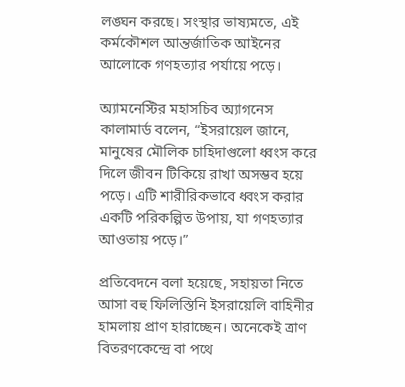লঙ্ঘন করছে। সংস্থার ভাষ্যমতে, এই কর্মকৌশল আন্তর্জাতিক আইনের আলোকে গণহত্যার পর্যায়ে পড়ে।

অ্যামনেস্টির মহাসচিব অ্যাগনেস কালামার্ড বলেন, “ইসরায়েল জানে, মানুষের মৌলিক চাহিদাগুলো ধ্বংস করে দিলে জীবন টিকিয়ে রাখা অসম্ভব হয়ে পড়ে। এটি শারীরিকভাবে ধ্বংস করার একটি পরিকল্পিত উপায়, যা গণহত্যার আওতায় পড়ে।”

প্রতিবেদনে বলা হয়েছে, সহায়তা নিতে আসা বহু ফিলিস্তিনি ইসরায়েলি বাহিনীর হামলায় প্রাণ হারাচ্ছেন। অনেকেই ত্রাণ বিতরণকেন্দ্রে বা পথে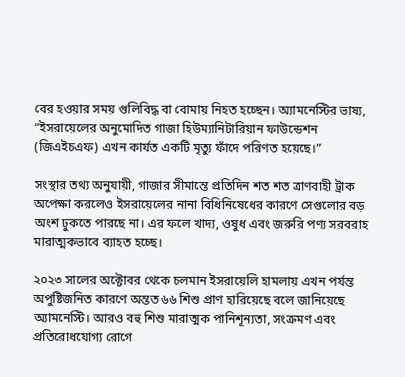বের হওয়ার সময় গুলিবিদ্ধ বা বোমায় নিহত হচ্ছেন। অ্যামনেস্টির ভাষ্য, “ইসরায়েলের অনুমোদিত গাজা হিউম্যানিটারিয়ান ফাউন্ডেশন (জিএইচএফ) এখন কার্যত একটি মৃত্যু ফাঁদে পরিণত হয়েছে।”

সংস্থার তথ্য অনুযায়ী, গাজার সীমান্তে প্রতিদিন শত শত ত্রাণবাহী ট্রাক অপেক্ষা করলেও ইসরায়েলের নানা বিধিনিষেধের কারণে সেগুলোর বড় অংশ ঢুকতে পারছে না। এর ফলে খাদ্য, ওষুধ এবং জরুরি পণ্য সরবরাহ মারাত্মকভাবে ব্যাহত হচ্ছে।

২০২৩ সালের অক্টোবর থেকে চলমান ইসরায়েলি হামলায় এখন পর্যন্ত অপুষ্টিজনিত কারণে অন্তত ৬৬ শিশু প্রাণ হারিয়েছে বলে জানিয়েছে অ্যামনেস্টি। আরও বহু শিশু মারাত্মক পানিশূন্যতা, সংক্রমণ এবং প্রতিরোধযোগ্য রোগে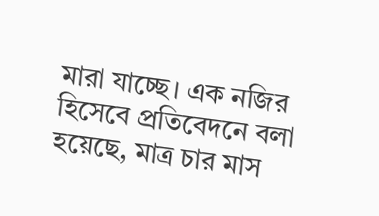মারা যাচ্ছে। এক নজির হিসেবে প্রতিবেদনে বলা হয়েছে, মাত্র চার মাস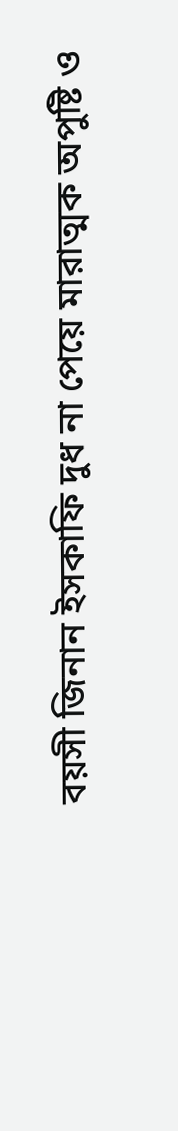বয়সী জিনান ইসকাফি দুধ না পেয়ে মারাত্মক অপুষ্টি ও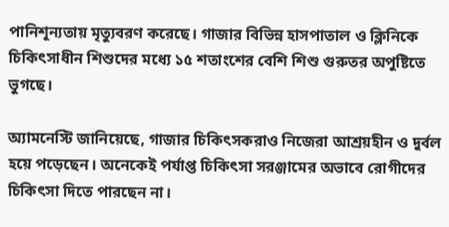পানিশূন্যতায় মৃত্যুবরণ করেছে। গাজার বিভিন্ন হাসপাতাল ও ক্লিনিকে চিকিৎসাধীন শিশুদের মধ্যে ১৫ শতাংশের বেশি শিশু গুরুতর অপুষ্টিতে ভুগছে।

অ্যামনেস্টি জানিয়েছে, গাজার চিকিৎসকরাও নিজেরা আশ্রয়হীন ও দুর্বল হয়ে পড়েছেন। অনেকেই পর্যাপ্ত চিকিৎসা সরঞ্জামের অভাবে রোগীদের চিকিৎসা দিতে পারছেন না।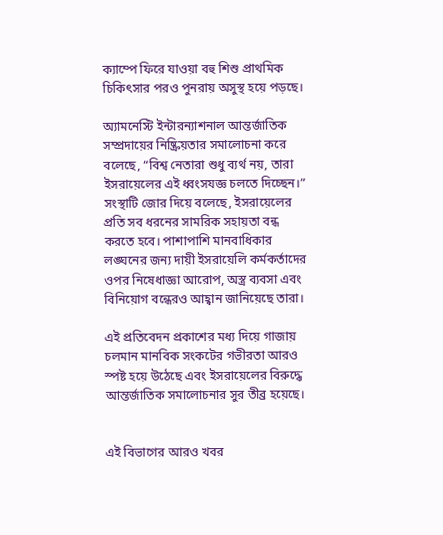ক্যাম্পে ফিরে যাওয়া বহু শিশু প্রাথমিক চিকিৎসার পরও পুনরায় অসুস্থ হয়ে পড়ছে।

অ্যামনেস্টি ইন্টারন্যাশনাল আন্তর্জাতিক সম্প্রদায়ের নিষ্ক্রিয়তার সমালোচনা করে বলেছে, “বিশ্ব নেতারা শুধু ব্যর্থ নয়, তারা ইসরায়েলের এই ধ্বংসযজ্ঞ চলতে দিচ্ছেন।” সংস্থাটি জোর দিয়ে বলেছে, ইসরায়েলের প্রতি সব ধরনের সামরিক সহায়তা বন্ধ করতে হবে। পাশাপাশি মানবাধিকার লঙ্ঘনের জন্য দায়ী ইসরায়েলি কর্মকর্তাদের ওপর নিষেধাজ্ঞা আরোপ, অস্ত্র ব্যবসা এবং বিনিয়োগ বন্ধেরও আহ্বান জানিয়েছে তারা।

এই প্রতিবেদন প্রকাশের মধ্য দিয়ে গাজায় চলমান মানবিক সংকটের গভীরতা আরও স্পষ্ট হয়ে উঠেছে এবং ইসরায়েলের বিরুদ্ধে আন্তর্জাতিক সমালোচনার সুর তীব্র হয়েছে।


এই বিভাগের আরও খবর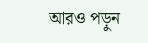আরও পড়ুন